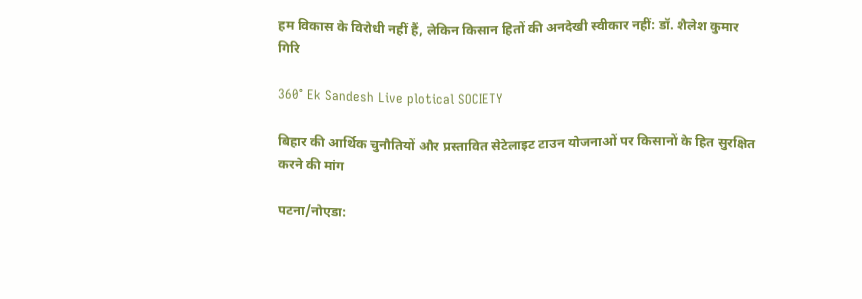हम विकास के विरोधी नहीं हैं, लेकिन किसान हितों की अनदेखी स्वीकार नहीं: डॉ. शैलेश कुमार गिरि

360° Ek Sandesh Live plotical SOCIETY

बिहार की आर्थिक चुनौतियों और प्रस्तावित सेटेलाइट टाउन योजनाओं पर किसानों के हित सुरक्षित करने की मांग

पटना/नोएडा: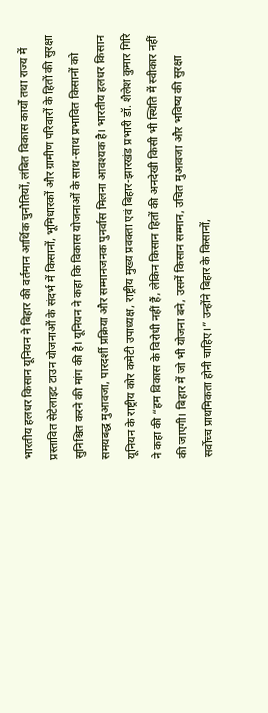भारतीय हलधर किसान यूनियन ने बिहार की वर्तमान आर्थिक चुनौतियों, लंबित विकास कार्यों तथा राज्य में प्रस्तावित सेटेलाइट टाउन योजनाओं के संदर्भ में किसानों, भूमिधारकों और ग्रामीण परिवारों के हितों की सुरक्षा सुनिश्चित करने की मांग की है। यूनियन ने कहा कि विकास योजनाओं के साथ-साथ प्रभावित किसानों को समयबद्ध मुआवजा, पारदर्शी प्रक्रिया और सम्मानजनक पुनर्वास मिलना आवश्यक है। भारतीय हलधर किसान यूनियन के राष्ट्रीय कोर कमेटी उपाध्यक्ष, राष्ट्रीय मुख्य प्रवक्ता एवं बिहार-झारखंड प्रभारी डॉ. शैलेश कुमार गिरि ने कहा की “हम विकास के विरोधी नहीं हैं, लेकिन किसान हितों की अनदेखी किसी भी स्थिति में स्वीकार नहीं की जाएगी। बिहार में जो भी योजना बने, उसमें किसान सम्मान, उचित मुआवजा और भविष्य की सुरक्षा सर्वोच्च प्राथमिकता होनी चाहिए।” उन्होंने बिहार के किसानों,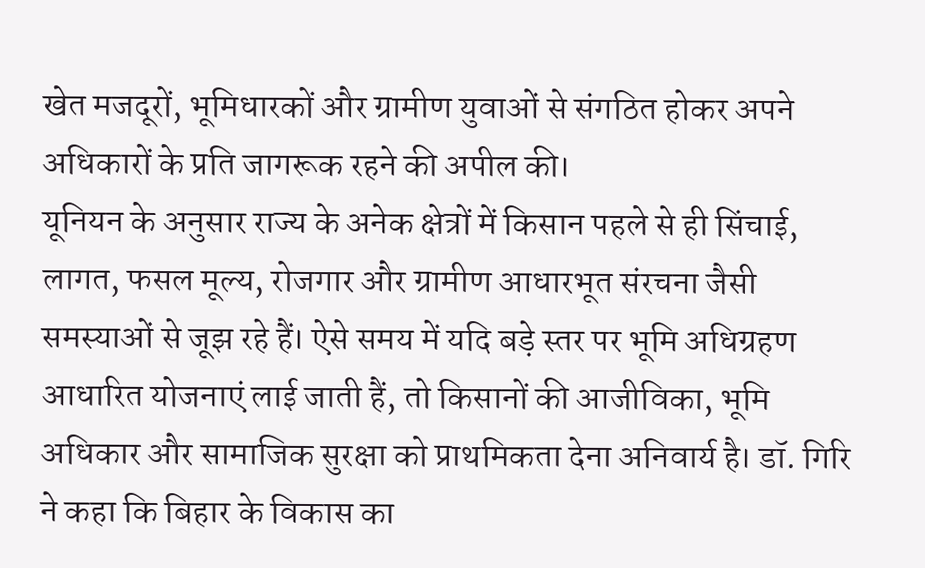खेत मजदूरों, भूमिधारकों और ग्रामीण युवाओं से संगठित होकर अपने अधिकारों के प्रति जागरूक रहने की अपील की।
यूनियन के अनुसार राज्य के अनेक क्षेत्रों में किसान पहले से ही सिंचाई, लागत, फसल मूल्य, रोजगार और ग्रामीण आधारभूत संरचना जैसी समस्याओं से जूझ रहे हैं। ऐसे समय में यदि बड़े स्तर पर भूमि अधिग्रहण आधारित योजनाएं लाई जाती हैं, तो किसानों की आजीविका, भूमि अधिकार और सामाजिक सुरक्षा को प्राथमिकता देना अनिवार्य है। डॉ. गिरि ने कहा कि बिहार के विकास का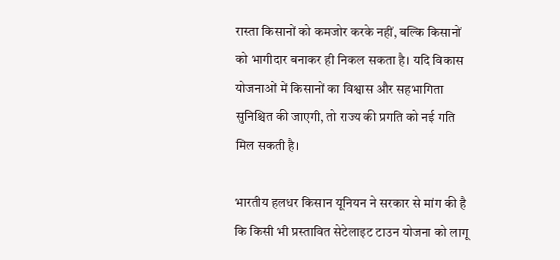रास्ता किसानों को कमजोर करके नहीं, बल्कि किसानों को भागीदार बनाकर ही निकल सकता है। यदि विकास योजनाओं में किसानों का विश्वास और सहभागिता सुनिश्चित की जाएगी, तो राज्य की प्रगति को नई गति मिल सकती है।

भारतीय हलधर किसान यूनियन ने सरकार से मांग की है कि किसी भी प्रस्तावित सेटेलाइट टाउन योजना को लागू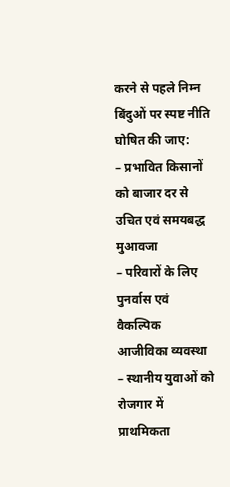करने से पहले निम्न बिंदुओं पर स्पष्ट नीति घोषित की जाए:
– प्रभावित किसानों को बाजार दर से उचित एवं समयबद्ध मुआवजा
– परिवारों के लिए पुनर्वास एवं वैकल्पिक आजीविका व्यवस्था
– स्थानीय युवाओं को रोजगार में प्राथमिकता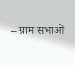– ग्राम सभाओं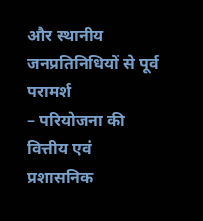और स्थानीय जनप्रतिनिधियों से पूर्व परामर्श
– परियोजना की वित्तीय एवं प्रशासनिक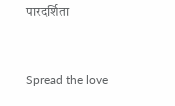पारदर्शिता



Spread the love